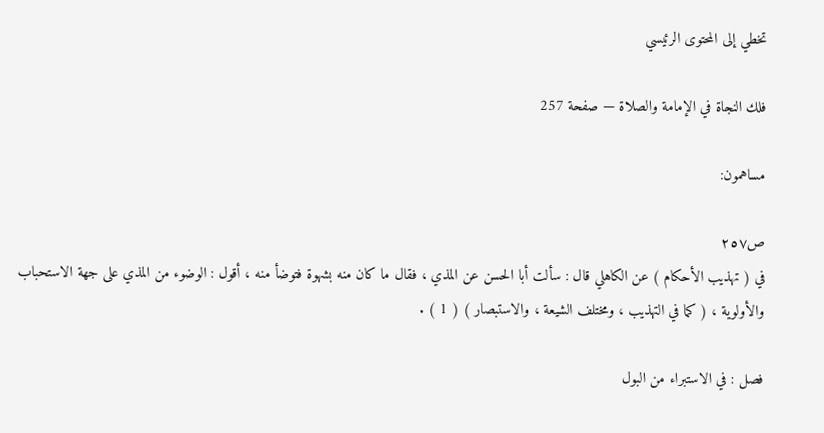تخطي إلى المحتوى الرئيسي

فلك النجاة في الإمامة والصلاة — صفحة 257

مساهمون:

ص٢٥٧
في ( تهذيب الأحكام ) عن الكاهلي قال : سألت أبا الحسن عن المذي ، فقال ما كان منه بشهوة فتوضأ منه ، أقول : الوضوء من المذي على جهة الاستحباب والأولوية ، ( كما في التهذيب ، ومختلف الشيعة ، والاستبصار ) ( 1 ) .

فصل : في الاستبراء من البول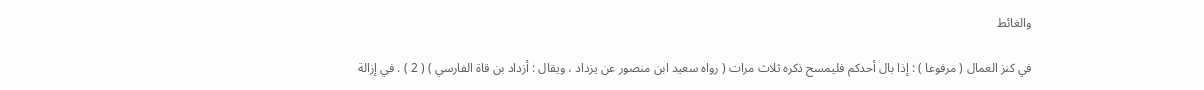والغائط

في كنز العمال ( مرفوعا ) : إذا بال أحدكم فليمسح ذكره ثلاث مرات ( رواه سعيد ابن منصور عن يزداد ، ويقال : أزداد بن قاة الفارسي ) ( 2 ) . في إزالة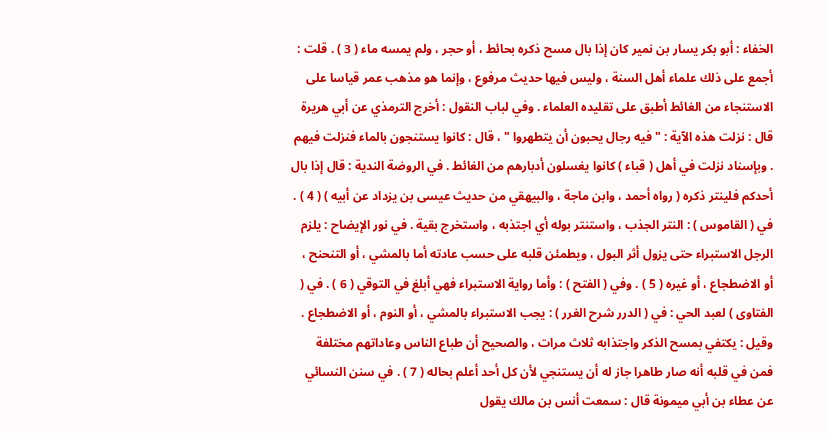الخفاء : أبو بكر يسار بن نمير كان إذا بال مسح ذكره بحائط ، أو حجر ، ولم يمسه ماء ( 3 ) . قلت : أجمع على ذلك علماء أهل السنة ، وليس فيها حديث مرفوع ، وإنما هو مذهب عمر قياسا على الاستنجاء من الغائط أطبق على تقليده العلماء . وفي لباب النقول : أخرج الترمذي عن أبي هريرة قال : نزلت هذه الآية : " فيه رجال يحبون أن يتطهروا " ، قال : كانوا يستنجون بالماء فنزلت فيهم . وبإسناد نزلت في أهل ( قباء ) كانوا يغسلون أدبارهم من الغائط . في الروضة الندية : قال إذا بال أحدكم فلينتر ذكره ( رواه أحمد ، وابن ماجة ، والبيهقي من حديث عيسى بن يزداد عن أبيه ) ( 4 ) . في ( القاموس ) : النتر الجذب ، واستنتر بوله أي اجتذبه ، واستخرج بقية . في نور الإيضاح : يلزم الرجل الاستبراء حتى يزول أثر البول ، ويطمئن قلبه على حسب عادته أما بالمشي ، أو التنحنح ، أو الاضطجاع ، أو غيره ( 5 ) . وفي ( الفتح ) : وأما رواية الاستبراء فهي أبلغ في التوقي ( 6 ) . في ( الفتاوى ) لعبد الحي : في ( الدرر شرح الغرر ) : يجب الاستبراء بالمشي ، أو النوم ، أو الاضطجاع . وقيل : يكتفي بمسح الذكر واجتذابه ثلاث مرات ، والصحيح أن طباع الناس وعاداتهم مختلفة فمن في قلبه أنه صار طاهرا جاز له أن يستنجي لأن كل أحد أعلم بحاله ( 7 ) . في سنن النسائي عن عطاء بن أبي ميمونة قال : سمعت أنس بن مالك يقول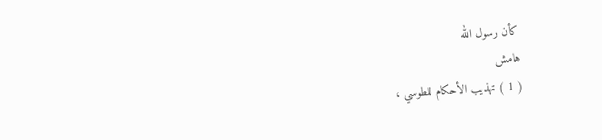كأن رسول الله
هامش
( 1 ) تهذيب الأحكام للطوسي ،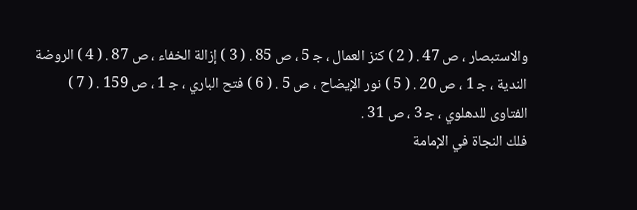والاستبصار ، ص 47 . ( 2 ) كنز العمال ، ج‍ 5 ، ص 85 . ( 3 ) إزالة الخفاء ، ص 87 . ( 4 ) الروضة الندية ، ج‍ 1 ، ص 20 . ( 5 ) نور الإيضاح ، ص 5 . ( 6 ) فتح الباري ، ج‍ 1 ، ص 159 . ( 7 ) الفتاوى للدهلوي ، ج‍ 3 ، ص 31 .
فلك النجاة في الإمامة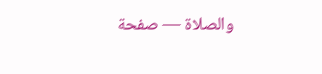والصلاة — صفحة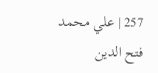257 | علي محمد فتح الدين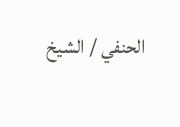الحنفي / الشيخ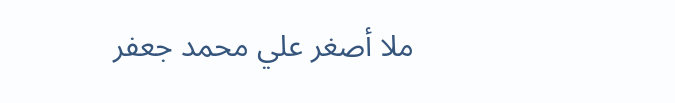ملا أصغر علي محمد جعفر